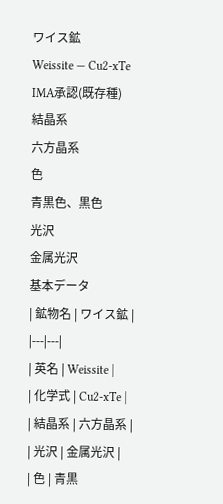ワイス鉱
Weissite — Cu2-xTe
IMA承認(既存種)
結晶系
六方晶系
色
青黒色、黒色
光沢
金属光沢
基本データ
| 鉱物名 | ワイス鉱 |
|---|---|
| 英名 | Weissite |
| 化学式 | Cu2-xTe |
| 結晶系 | 六方晶系 |
| 光沢 | 金属光沢 |
| 色 | 青黒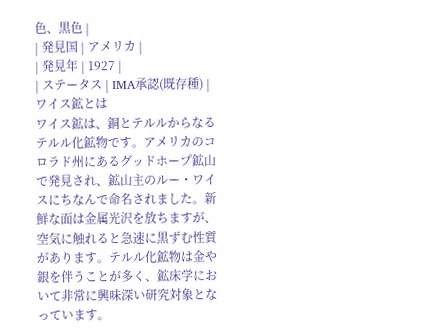色、黒色 |
| 発見国 | アメリカ |
| 発見年 | 1927 |
| ステータス | IMA承認(既存種) |
ワイス鉱とは
ワイス鉱は、銅とテルルからなるテルル化鉱物です。アメリカのコロラド州にあるグッドホープ鉱山で発見され、鉱山主のルー・ワイスにちなんで命名されました。新鮮な面は金属光沢を放ちますが、空気に触れると急速に黒ずむ性質があります。テルル化鉱物は金や銀を伴うことが多く、鉱床学において非常に興味深い研究対象となっています。